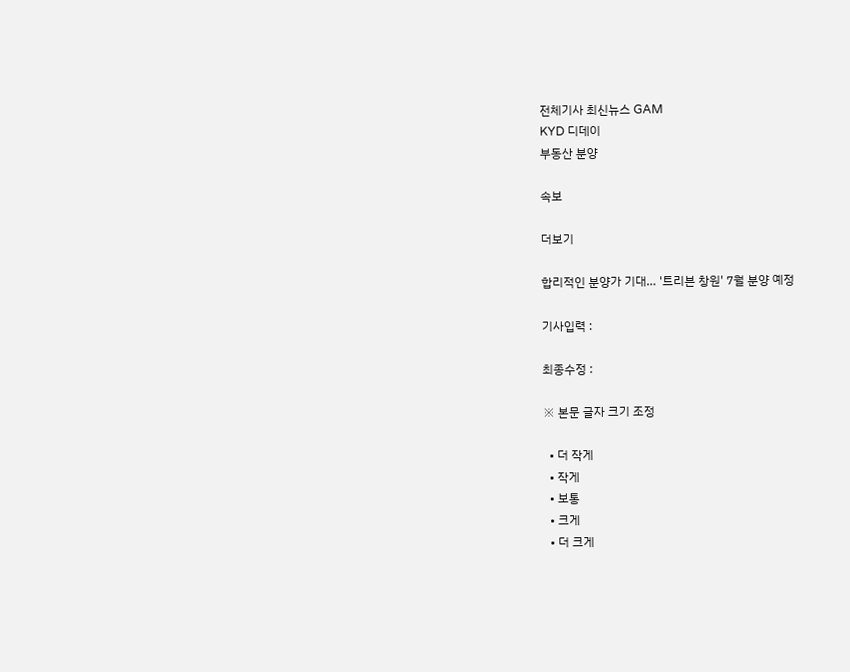전체기사 최신뉴스 GAM
KYD 디데이
부동산 분양

속보

더보기

합리적인 분양가 기대… '트리븐 창원' 7월 분양 예정

기사입력 :

최종수정 :

※ 본문 글자 크기 조정

  • 더 작게
  • 작게
  • 보통
  • 크게
  • 더 크게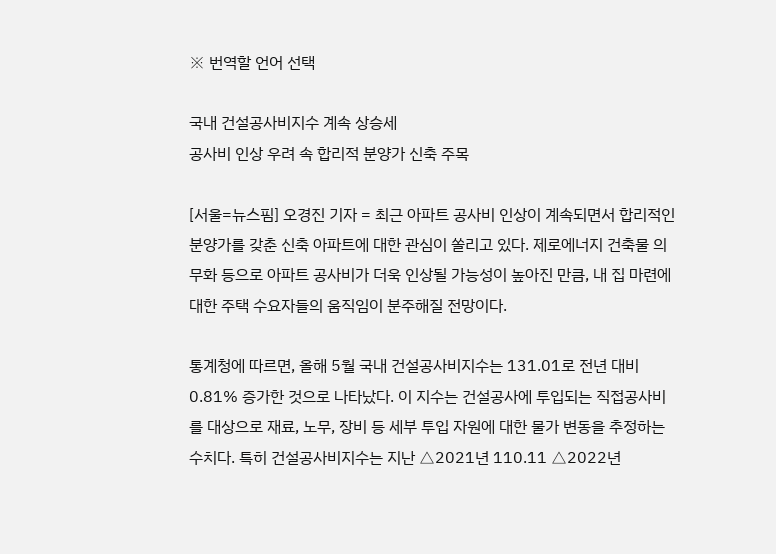※ 번역할 언어 선택

국내 건설공사비지수 계속 상승세
공사비 인상 우려 속 합리적 분양가 신축 주목

[서울=뉴스핌] 오경진 기자 = 최근 아파트 공사비 인상이 계속되면서 합리적인 분양가를 갖춘 신축 아파트에 대한 관심이 쏠리고 있다. 제로에너지 건축물 의무화 등으로 아파트 공사비가 더욱 인상될 가능성이 높아진 만큼, 내 집 마련에 대한 주택 수요자들의 움직임이 분주해질 전망이다.

통계청에 따르면, 올해 5월 국내 건설공사비지수는 131.01로 전년 대비 0.81% 증가한 것으로 나타났다. 이 지수는 건설공사에 투입되는 직접공사비를 대상으로 재료, 노무, 장비 등 세부 투입 자원에 대한 물가 변동을 추정하는 수치다. 특히 건설공사비지수는 지난 △2021년 110.11 △2022년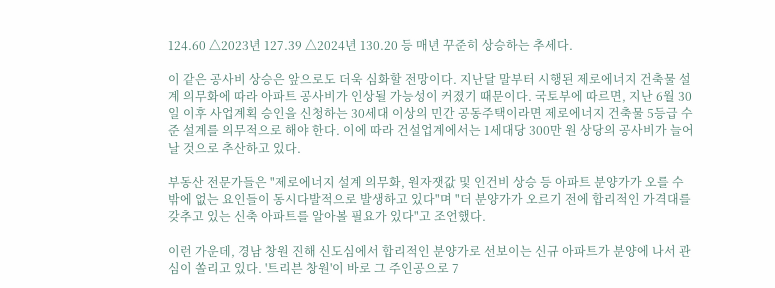124.60 △2023년 127.39 △2024년 130.20 등 매년 꾸준히 상승하는 추세다.

이 같은 공사비 상승은 앞으로도 더욱 심화할 전망이다. 지난달 말부터 시행된 제로에너지 건축물 설계 의무화에 따라 아파트 공사비가 인상될 가능성이 커졌기 때문이다. 국토부에 따르면, 지난 6월 30일 이후 사업계획 승인을 신청하는 30세대 이상의 민간 공동주택이라면 제로에너지 건축물 5등급 수준 설계를 의무적으로 해야 한다. 이에 따라 건설업계에서는 1세대당 300만 원 상당의 공사비가 늘어날 것으로 추산하고 있다.

부동산 전문가들은 "제로에너지 설계 의무화, 원자잿값 및 인건비 상승 등 아파트 분양가가 오를 수밖에 없는 요인들이 동시다발적으로 발생하고 있다"며 "더 분양가가 오르기 전에 합리적인 가격대를 갖추고 있는 신축 아파트를 알아볼 필요가 있다"고 조언했다.

이런 가운데, 경남 창원 진해 신도심에서 합리적인 분양가로 선보이는 신규 아파트가 분양에 나서 관심이 쏠리고 있다. '트리븐 창원'이 바로 그 주인공으로 7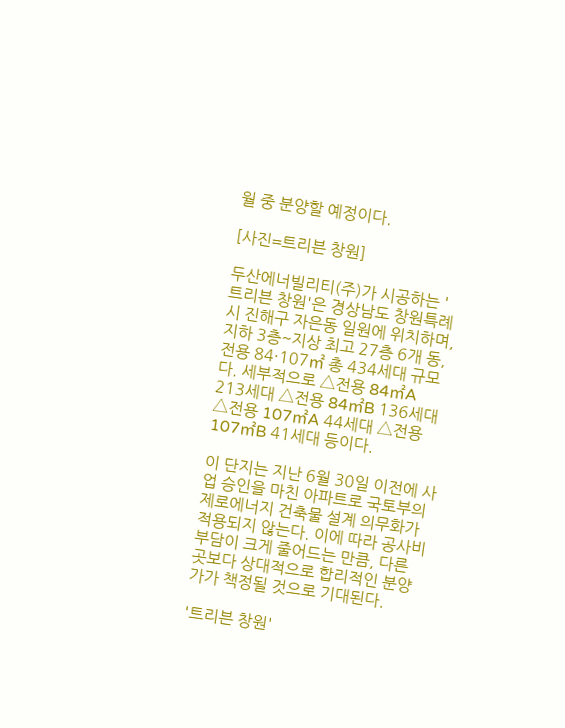월 중 분양할 예정이다.

[사진=트리븐 창원]

두산에너빌리티(주)가 시공하는 '트리븐 창원'은 경상남도 창원특례시 진해구 자은동 일원에 위치하며, 지하 3층~지상 최고 27층 6개 동, 전용 84·107㎡ 총 434세대 규모다. 세부적으로 △전용 84㎡A 213세대 △전용 84㎡B 136세대 △전용 107㎡A 44세대 △전용 107㎡B 41세대 등이다.

이 단지는 지난 6월 30일 이전에 사업 승인을 마친 아파트로 국토부의 제로에너지 건축물 설계 의무화가 적용되지 않는다. 이에 따라 공사비 부담이 크게 줄어드는 만큼, 다른 곳보다 상대적으로 합리적인 분양가가 책정될 것으로 기대된다.

'트리븐 창원'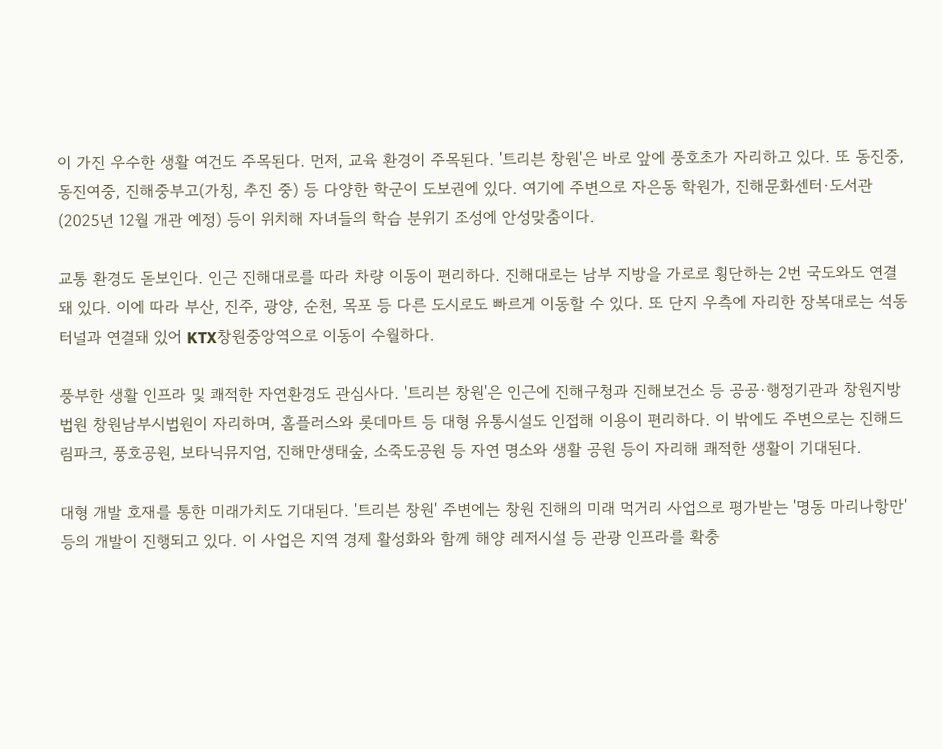이 가진 우수한 생활 여건도 주목된다. 먼저, 교육 환경이 주목된다. '트리븐 창원'은 바로 앞에 풍호초가 자리하고 있다. 또 동진중, 동진여중, 진해중부고(가칭, 추진 중) 등 다양한 학군이 도보권에 있다. 여기에 주변으로 자은동 학원가, 진해문화센터·도서관(2025년 12월 개관 예정) 등이 위치해 자녀들의 학습 분위기 조성에 안성맞춤이다.

교통 환경도 돋보인다. 인근 진해대로를 따라 차량 이동이 편리하다. 진해대로는 남부 지방을 가로로 횡단하는 2번 국도와도 연결돼 있다. 이에 따라 부산, 진주, 광양, 순천, 목포 등 다른 도시로도 빠르게 이동할 수 있다. 또 단지 우측에 자리한 장복대로는 석동터널과 연결돼 있어 KTX창원중앙역으로 이동이 수월하다.

풍부한 생활 인프라 및 쾌적한 자연환경도 관심사다. '트리븐 창원'은 인근에 진해구청과 진해보건소 등 공공·행정기관과 창원지방법원 창원남부시법원이 자리하며, 홈플러스와 롯데마트 등 대형 유통시설도 인접해 이용이 편리하다. 이 밖에도 주변으로는 진해드림파크, 풍호공원, 보타닉뮤지엄, 진해만생태숲, 소죽도공원 등 자연 명소와 생활 공원 등이 자리해 쾌적한 생활이 기대된다.

대형 개발 호재를 통한 미래가치도 기대된다. '트리븐 창원' 주변에는 창원 진해의 미래 먹거리 사업으로 평가받는 '명동 마리나항만' 등의 개발이 진행되고 있다. 이 사업은 지역 경제 활성화와 함께 해양 레저시설 등 관광 인프라를 확충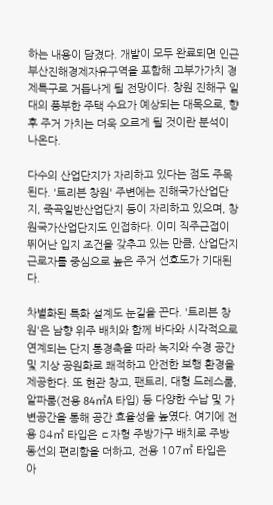하는 내용이 담겼다. 개발이 모두 완료되면 인근 부산진해경제자유구역을 포함해 고부가가치 경제특구로 거듭나게 될 전망이다. 창원 진해구 일대의 풍부한 주택 수요가 예상되는 대목으로, 향후 주거 가치는 더욱 오르게 될 것이란 분석이 나온다.

다수의 산업단지가 자리하고 있다는 점도 주목된다. '트리븐 창원' 주변에는 진해국가산업단지, 죽곡일반산업단지 등이 자리하고 있으며, 창원국가산업단지도 인접하다. 이미 직주근접이 뛰어난 입지 조건을 갖추고 있는 만큼, 산업단지 근로자를 중심으로 높은 주거 선호도가 기대된다.

차별화된 특화 설계도 눈길을 끈다. '트리븐 창원'은 남향 위주 배치와 함께 바다와 시각적으로 연계되는 단지 통경축을 따라 녹지와 수경 공간 및 지상 공원화로 쾌적하고 안전한 보행 환경을 제공한다. 또 현관 창고, 팬트리, 대형 드레스룸, 알파룸(전용 84㎡A 타입) 등 다양한 수납 및 가변공간을 통해 공간 효율성을 높였다. 여기에 전용 84㎡ 타입은 ㄷ자형 주방가구 배치로 주방 동선의 편리함을 더하고, 전용 107㎡ 타입은 아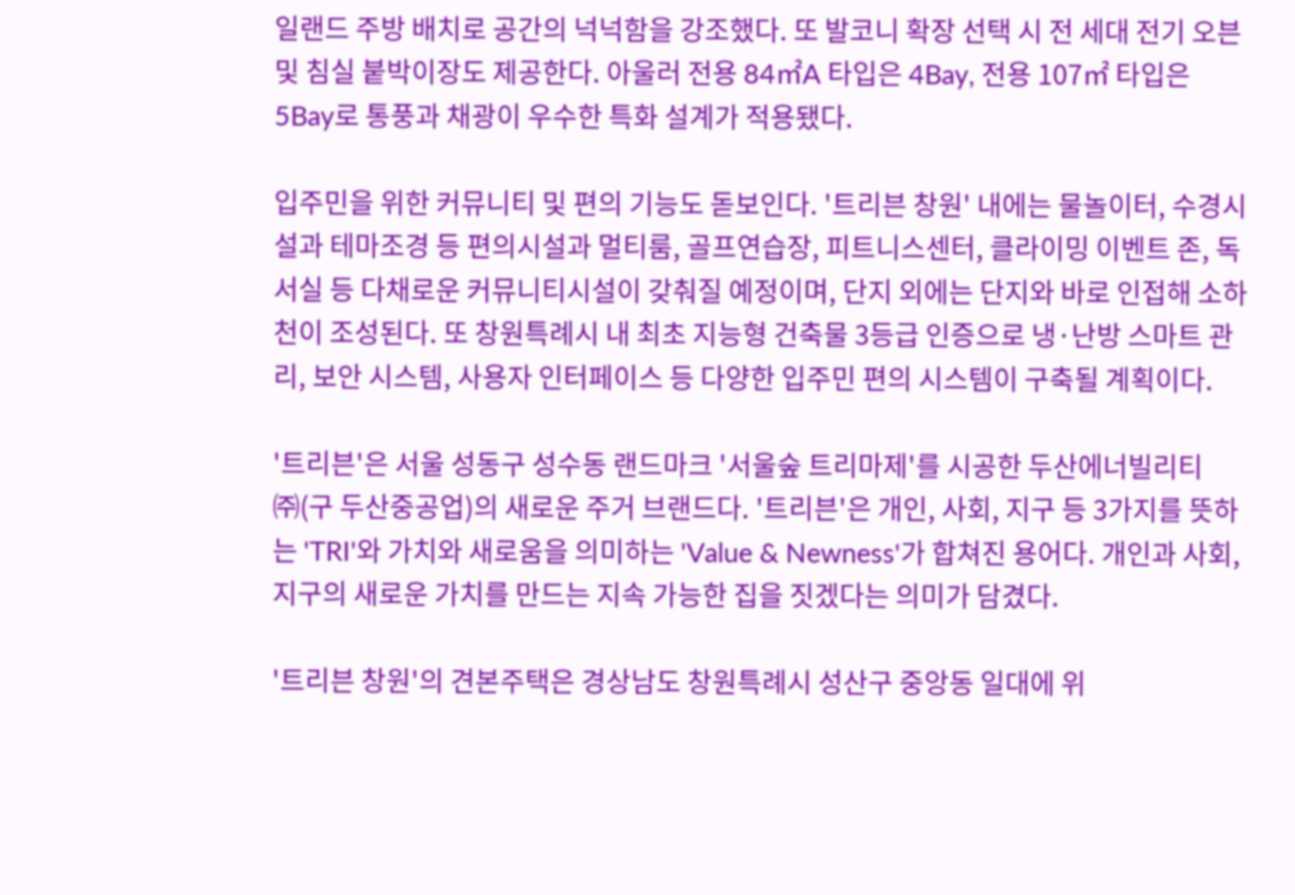일랜드 주방 배치로 공간의 넉넉함을 강조했다. 또 발코니 확장 선택 시 전 세대 전기 오븐 및 침실 붙박이장도 제공한다. 아울러 전용 84㎡A 타입은 4Bay, 전용 107㎡ 타입은 5Bay로 통풍과 채광이 우수한 특화 설계가 적용됐다.

입주민을 위한 커뮤니티 및 편의 기능도 돋보인다. '트리븐 창원' 내에는 물놀이터, 수경시설과 테마조경 등 편의시설과 멀티룸, 골프연습장, 피트니스센터, 클라이밍 이벤트 존, 독서실 등 다채로운 커뮤니티시설이 갖춰질 예정이며, 단지 외에는 단지와 바로 인접해 소하천이 조성된다. 또 창원특례시 내 최초 지능형 건축물 3등급 인증으로 냉·난방 스마트 관리, 보안 시스템, 사용자 인터페이스 등 다양한 입주민 편의 시스템이 구축될 계획이다.

'트리븐'은 서울 성동구 성수동 랜드마크 '서울숲 트리마제'를 시공한 두산에너빌리티㈜(구 두산중공업)의 새로운 주거 브랜드다. '트리븐'은 개인, 사회, 지구 등 3가지를 뜻하는 'TRI'와 가치와 새로움을 의미하는 'Value & Newness'가 합쳐진 용어다. 개인과 사회, 지구의 새로운 가치를 만드는 지속 가능한 집을 짓겠다는 의미가 담겼다.

'트리븐 창원'의 견본주택은 경상남도 창원특례시 성산구 중앙동 일대에 위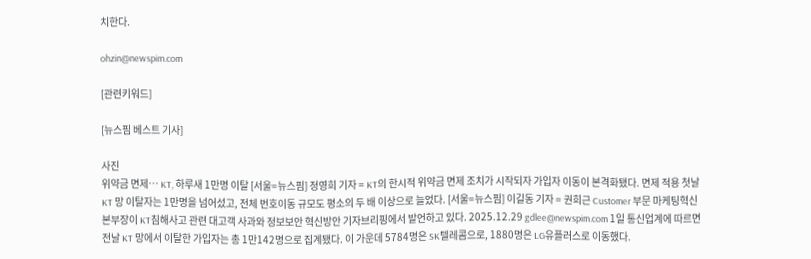치한다.

ohzin@newspim.com

[관련키워드]

[뉴스핌 베스트 기사]

사진
위약금 면제… KT, 하루새 1만명 이탈 [서울=뉴스핌] 정영희 기자 = KT의 한시적 위약금 면제 조치가 시작되자 가입자 이동이 본격화됐다. 면제 적용 첫날 KT 망 이탈자는 1만명을 넘어섰고, 전체 번호이동 규모도 평소의 두 배 이상으로 늘었다. [서울=뉴스핌] 이길동 기자 = 권희근 Customer 부문 마케팅혁신본부장이 KT침해사고 관련 대고객 사과와 정보보안 혁신방안 기자브리핑에서 발언하고 있다. 2025.12.29 gdlee@newspim.com 1일 통신업계에 따르면 전날 KT 망에서 이탈한 가입자는 총 1만142명으로 집계됐다. 이 가운데 5784명은 SK텔레콤으로, 1880명은 LG유플러스로 이동했다.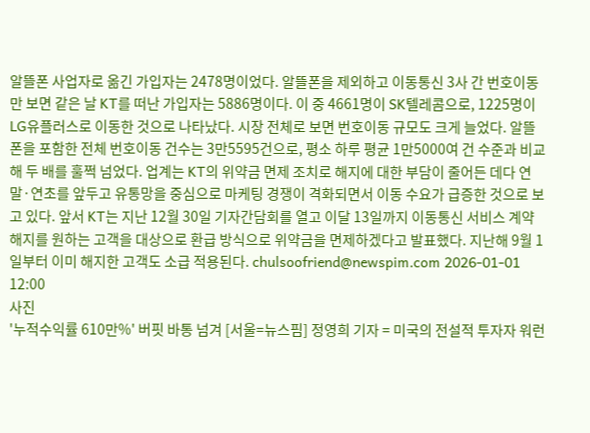알뜰폰 사업자로 옮긴 가입자는 2478명이었다. 알뜰폰을 제외하고 이동통신 3사 간 번호이동만 보면 같은 날 KT를 떠난 가입자는 5886명이다. 이 중 4661명이 SK텔레콤으로, 1225명이 LG유플러스로 이동한 것으로 나타났다. 시장 전체로 보면 번호이동 규모도 크게 늘었다. 알뜰폰을 포함한 전체 번호이동 건수는 3만5595건으로, 평소 하루 평균 1만5000여 건 수준과 비교해 두 배를 훌쩍 넘었다. 업계는 KT의 위약금 면제 조치로 해지에 대한 부담이 줄어든 데다 연말·연초를 앞두고 유통망을 중심으로 마케팅 경쟁이 격화되면서 이동 수요가 급증한 것으로 보고 있다. 앞서 KT는 지난 12월 30일 기자간담회를 열고 이달 13일까지 이동통신 서비스 계약 해지를 원하는 고객을 대상으로 환급 방식으로 위약금을 면제하겠다고 발표했다. 지난해 9월 1일부터 이미 해지한 고객도 소급 적용된다. chulsoofriend@newspim.com 2026-01-01 12:00
사진
'누적수익률 610만%' 버핏 바통 넘겨 [서울=뉴스핌] 정영희 기자 = 미국의 전설적 투자자 워런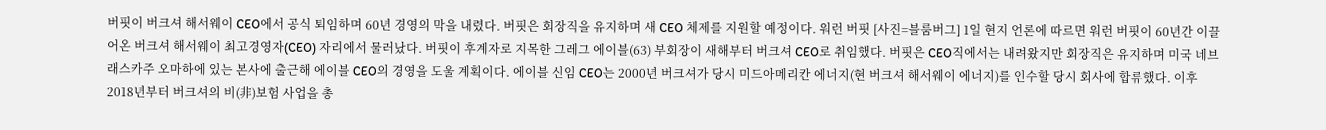버핏이 버크셔 해서웨이 CEO에서 공식 퇴임하며 60년 경영의 막을 내렸다. 버핏은 회장직을 유지하며 새 CEO 체제를 지원할 예정이다. 워런 버핏 [사진=블룸버그] 1일 현지 언론에 따르면 워런 버핏이 60년간 이끌어온 버크셔 해서웨이 최고경영자(CEO) 자리에서 물러났다. 버핏이 후계자로 지목한 그레그 에이블(63) 부회장이 새해부터 버크셔 CEO로 취임했다. 버핏은 CEO직에서는 내려왔지만 회장직은 유지하며 미국 네브래스카주 오마하에 있는 본사에 출근해 에이블 CEO의 경영을 도울 계획이다. 에이블 신임 CEO는 2000년 버크셔가 당시 미드아메리칸 에너지(현 버크셔 해서웨이 에너지)를 인수할 당시 회사에 합류했다. 이후 2018년부터 버크셔의 비(非)보험 사업을 총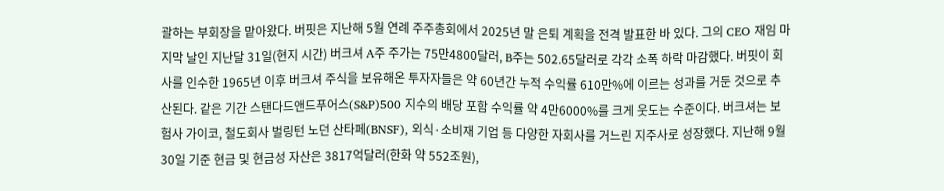괄하는 부회장을 맡아왔다. 버핏은 지난해 5월 연례 주주총회에서 2025년 말 은퇴 계획을 전격 발표한 바 있다. 그의 CEO 재임 마지막 날인 지난달 31일(현지 시간) 버크셔 A주 주가는 75만4800달러, B주는 502.65달러로 각각 소폭 하락 마감했다. 버핏이 회사를 인수한 1965년 이후 버크셔 주식을 보유해온 투자자들은 약 60년간 누적 수익률 610만%에 이르는 성과를 거둔 것으로 추산된다. 같은 기간 스탠다드앤드푸어스(S&P)500 지수의 배당 포함 수익률 약 4만6000%를 크게 웃도는 수준이다. 버크셔는 보험사 가이코, 철도회사 벌링턴 노던 산타페(BNSF), 외식·소비재 기업 등 다양한 자회사를 거느린 지주사로 성장했다. 지난해 9월 30일 기준 현금 및 현금성 자산은 3817억달러(한화 약 552조원),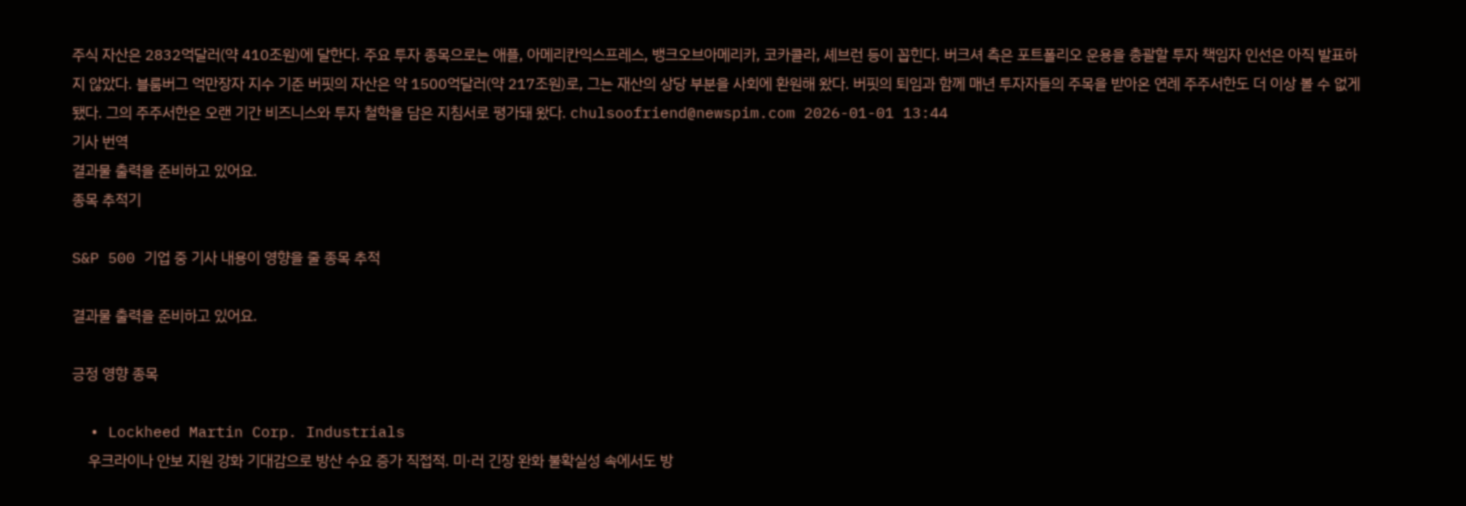주식 자산은 2832억달러(약 410조원)에 달한다. 주요 투자 종목으로는 애플, 아메리칸익스프레스, 뱅크오브아메리카, 코카콜라, 셰브런 등이 꼽힌다. 버크셔 측은 포트폴리오 운용을 총괄할 투자 책임자 인선은 아직 발표하지 않았다. 블룸버그 억만장자 지수 기준 버핏의 자산은 약 1500억달러(약 217조원)로, 그는 재산의 상당 부분을 사회에 환원해 왔다. 버핏의 퇴임과 함께 매년 투자자들의 주목을 받아온 연례 주주서한도 더 이상 볼 수 없게 됐다. 그의 주주서한은 오랜 기간 비즈니스와 투자 철학을 담은 지침서로 평가돼 왔다. chulsoofriend@newspim.com 2026-01-01 13:44
기사 번역
결과물 출력을 준비하고 있어요.
종목 추적기

S&P 500 기업 중 기사 내용이 영향을 줄 종목 추적

결과물 출력을 준비하고 있어요.

긍정 영향 종목

  • Lockheed Martin Corp. Industrials
    우크라이나 안보 지원 강화 기대감으로 방산 수요 증가 직접적. 미·러 긴장 완화 불확실성 속에서도 방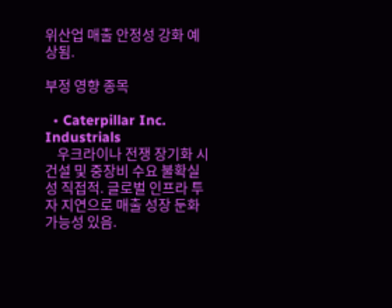위산업 매출 안정성 강화 예상됨.

부정 영향 종목

  • Caterpillar Inc. Industrials
    우크라이나 전쟁 장기화 시 건설 및 중장비 수요 불확실성 직접적. 글로벌 인프라 투자 지연으로 매출 성장 둔화 가능성 있음.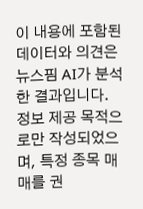이 내용에 포함된 데이터와 의견은 뉴스핌 AI가 분석한 결과입니다. 정보 제공 목적으로만 작성되었으며, 특정 종목 매매를 권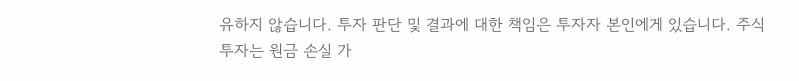유하지 않습니다. 투자 판단 및 결과에 대한 책임은 투자자 본인에게 있습니다. 주식 투자는 원금 손실 가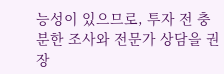능성이 있으므로, 투자 전 충분한 조사와 전문가 상담을 권장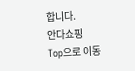합니다.
안다쇼핑
Top으로 이동